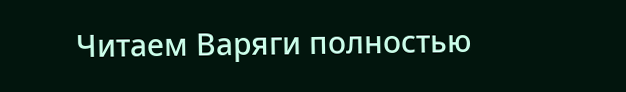Читаем Варяги полностью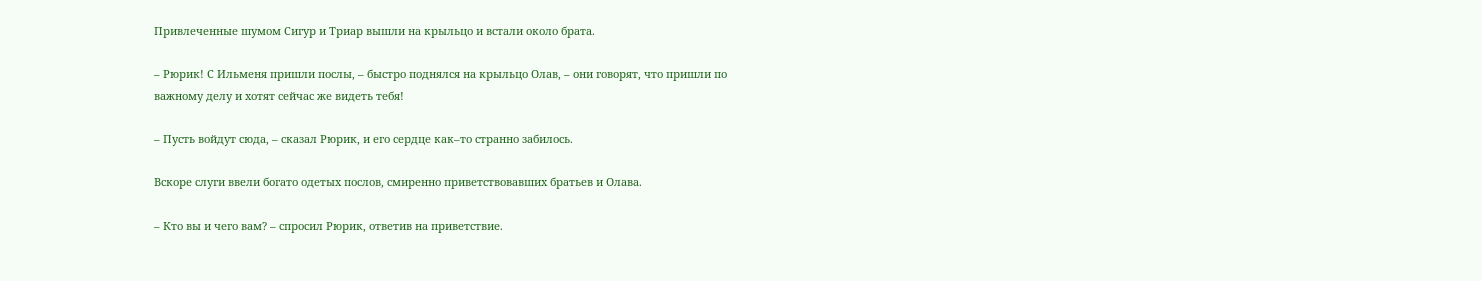Привлеченные шумом Сигур и Триар вышли на крыльцо и встали около брата.

– Рюрик! С Ильменя пришли послы, – быстро поднялся на крыльцо Олав, – они говорят, что пришли по важному делу и хотят сейчас же видеть тебя!

– Пусть войдут сюда, – сказал Рюрик, и его сердце как–то странно забилось.

Вскоре слуги ввели богато одетых послов, смиренно приветствовавших братьев и Олава.

– Кто вы и чего вам? – спросил Рюрик, ответив на приветствие.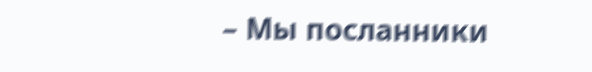– Мы посланники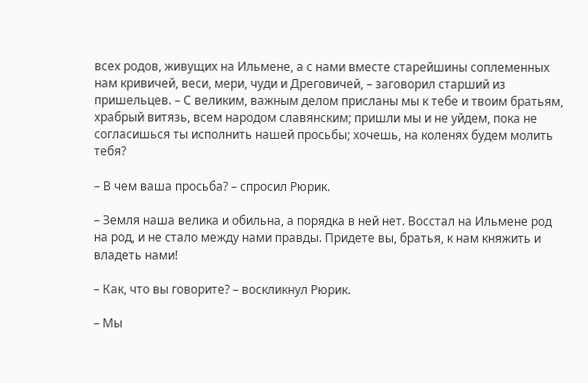всех родов, живущих на Ильмене, а с нами вместе старейшины соплеменных нам кривичей, веси, мери, чуди и Дреговичей, – заговорил старший из пришельцев. – С великим, важным делом присланы мы к тебе и твоим братьям, храбрый витязь, всем народом славянским; пришли мы и не уйдем, пока не согласишься ты исполнить нашей просьбы; хочешь, на коленях будем молить тебя?

– В чем ваша просьба? – спросил Рюрик.

– Земля наша велика и обильна, а порядка в ней нет. Восстал на Ильмене род на род, и не стало между нами правды. Придете вы, братья, к нам княжить и владеть нами!

– Как, что вы говорите? – воскликнул Рюрик.

– Мы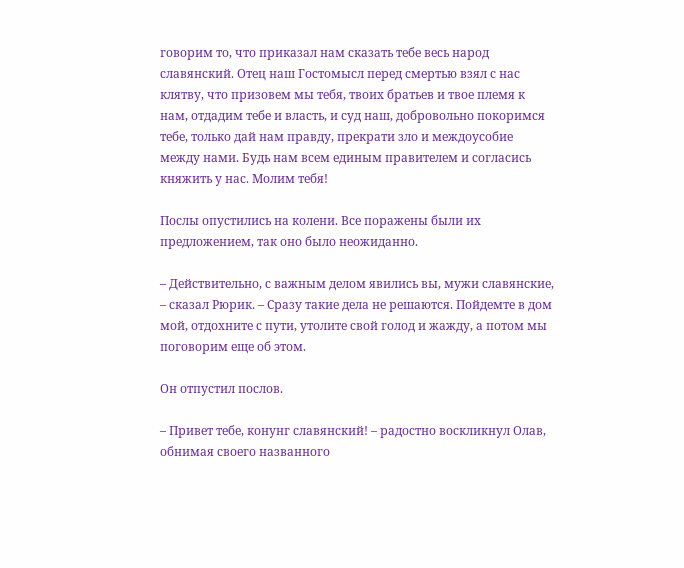говорим то, что приказал нам сказать тебе весь народ славянский. Отец наш Гостомысл перед смертью взял с нас клятву, что призовем мы тебя, твоих братьев и твое племя к нам, отдадим тебе и власть, и суд наш, добровольно покоримся тебе, только дай нам правду, прекрати зло и междоусобие между нами. Будь нам всем единым правителем и согласись княжить у нас. Молим тебя!

Послы опустились на колени. Все поражены были их предложением, так оно было неожиданно.

– Действительно, с важным делом явились вы, мужи славянские, – сказал Рюрик. – Сразу такие дела не решаются. Пойдемте в дом мой, отдохните с пути, утолите свой голод и жажду, а потом мы поговорим еще об этом.

Он отпустил послов.

– Привет тебе, конунг славянский! – радостно воскликнул Олав, обнимая своего названного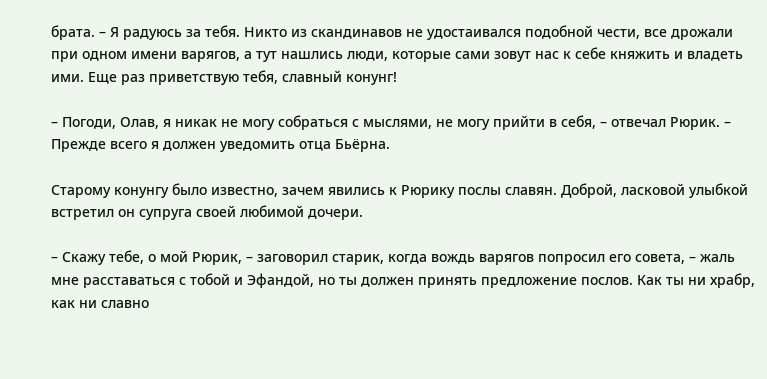брата. – Я радуюсь за тебя. Никто из скандинавов не удостаивался подобной чести, все дрожали при одном имени варягов, а тут нашлись люди, которые сами зовут нас к себе княжить и владеть ими. Еще раз приветствую тебя, славный конунг!

– Погоди, Олав, я никак не могу собраться с мыслями, не могу прийти в себя, – отвечал Рюрик. – Прежде всего я должен уведомить отца Бьёрна.

Старому конунгу было известно, зачем явились к Рюрику послы славян. Доброй, ласковой улыбкой встретил он супруга своей любимой дочери.

– Скажу тебе, о мой Рюрик, – заговорил старик, когда вождь варягов попросил его совета, – жаль мне расставаться с тобой и Эфандой, но ты должен принять предложение послов. Как ты ни храбр, как ни славно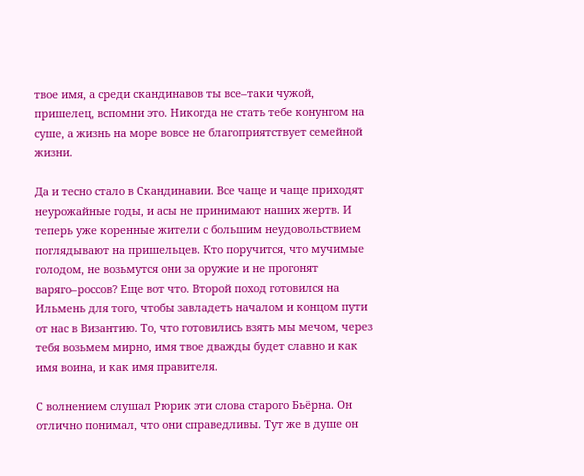твое имя, а среди скандинавов ты все–таки чужой, пришелец, вспомни это. Никогда не стать тебе конунгом на суше, а жизнь на море вовсе не благоприятствует семейной жизни.

Да и тесно стало в Скандинавии. Все чаще и чаще приходят неурожайные годы, и асы не принимают наших жертв. И теперь уже коренные жители с большим неудовольствием поглядывают на пришельцев. Кто поручится, что мучимые голодом, не возьмутся они за оружие и не прогонят варяго–россов? Еще вот что. Второй поход готовился на Ильмень для того, чтобы завладеть началом и концом пути от нас в Византию. То, что готовились взять мы мечом, через тебя возьмем мирно, имя твое дважды будет славно и как имя воина, и как имя правителя.

С волнением слушал Рюрик эти слова старого Бьёрна. Он отлично понимал, что они справедливы. Тут же в душе он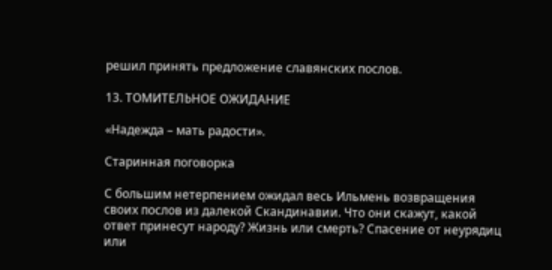решил принять предложение славянских послов.

13. ТОМИТЕЛЬНОЕ ОЖИДАНИЕ

«Надежда – мать радости».

Старинная поговорка

С большим нетерпением ожидал весь Ильмень возвращения своих послов из далекой Скандинавии. Что они скажут, какой ответ принесут народу? Жизнь или смерть? Спасение от неурядиц или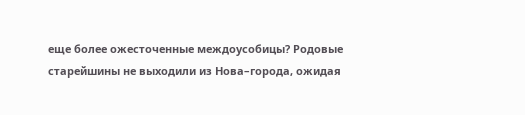еще более ожесточенные междоусобицы? Родовые старейшины не выходили из Нова–города, ожидая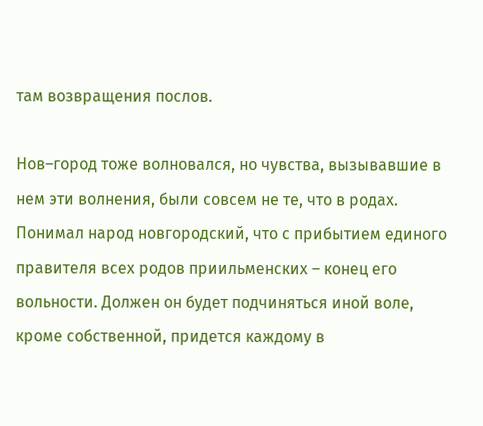там возвращения послов.

Нов–город тоже волновался, но чувства, вызывавшие в нем эти волнения, были совсем не те, что в родах. Понимал народ новгородский, что с прибытием единого правителя всех родов приильменских – конец его вольности. Должен он будет подчиняться иной воле, кроме собственной, придется каждому в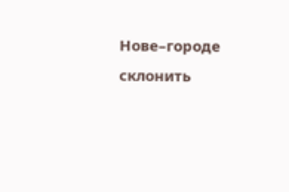Нове–городе склонить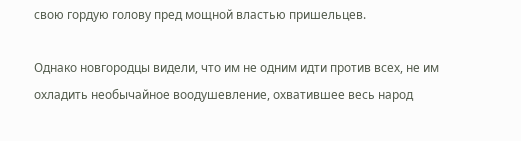свою гордую голову пред мощной властью пришельцев.

Однако новгородцы видели, что им не одним идти против всех, не им охладить необычайное воодушевление, охватившее весь народ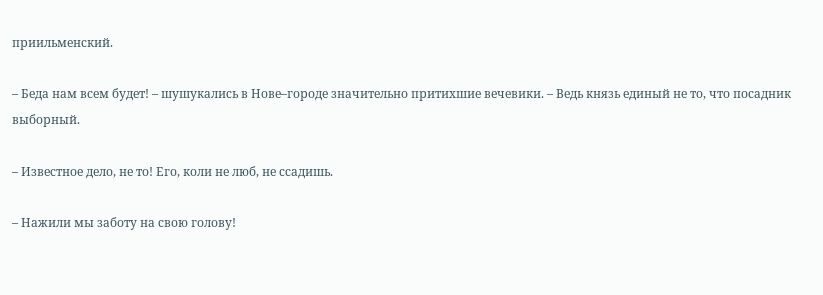приильменский.

– Беда нам всем будет! – шушукались в Нове–городе значительно притихшие вечевики. – Ведь князь единый не то, что посадник выборный.

– Известное дело, не то! Его, коли не люб, не ссадишь.

– Нажили мы заботу на свою голову!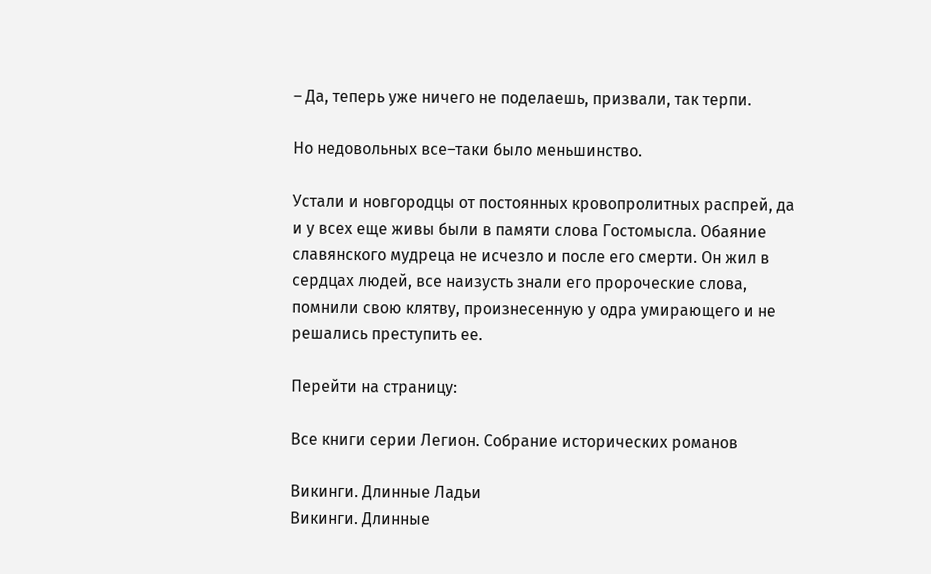– Да, теперь уже ничего не поделаешь, призвали, так терпи.

Но недовольных все–таки было меньшинство.

Устали и новгородцы от постоянных кровопролитных распрей, да и у всех еще живы были в памяти слова Гостомысла. Обаяние славянского мудреца не исчезло и после его смерти. Он жил в сердцах людей, все наизусть знали его пророческие слова, помнили свою клятву, произнесенную у одра умирающего и не решались преступить ее.

Перейти на страницу:

Все книги серии Легион. Собрание исторических романов

Викинги. Длинные Ладьи
Викинги. Длинные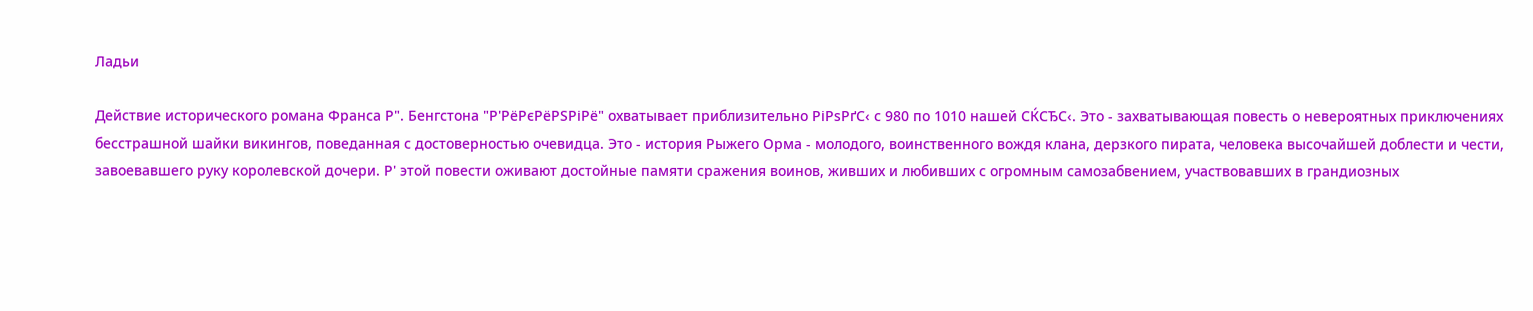Ладьи

Действие исторического романа Франса Р". Бенгстона "Р'РёРєРёРЅРіРё" охватывает приблизительно РіРѕРґС‹ с 980 по 1010 нашей СЌСЂС‹. Это - захватывающая повесть о невероятных приключениях бесстрашной шайки викингов, поведанная с достоверностью очевидца. Это - история Рыжего Орма - молодого, воинственного вождя клана, дерзкого пирата, человека высочайшей доблести и чести, завоевавшего руку королевской дочери. Р' этой повести оживают достойные памяти сражения воинов, живших и любивших с огромным самозабвением, участвовавших в грандиозных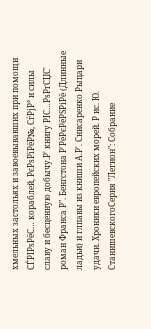хмельных застольях и завоевывавших при помощи СЃРІРѕРёС… кораблей, РєРѕРїРёР№, СѓРјР° и силы славу и бесценную добычу.Р' книгу РІС…РѕРґСЏС' роман Франса Р". Бенгстона Р'РёРєРёРЅРіРё (Длинные ладьи) и глпавы из книши А.Р'. Снисаренко Рыцари удачи. Хроники европейских морей. Р ис. Ю. СтанишевскогоСерия "Легион": Собрание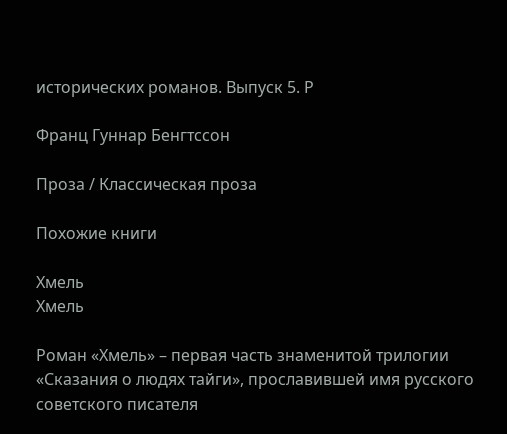исторических романов. Выпуск 5. Р

Франц Гуннар Бенгтссон

Проза / Классическая проза

Похожие книги

Хмель
Хмель

Роман «Хмель» – первая часть знаменитой трилогии «Сказания о людях тайги», прославившей имя русского советского писателя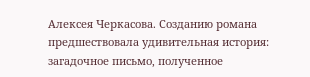Алексея Черкасова. Созданию романа предшествовала удивительная история: загадочное письмо, полученное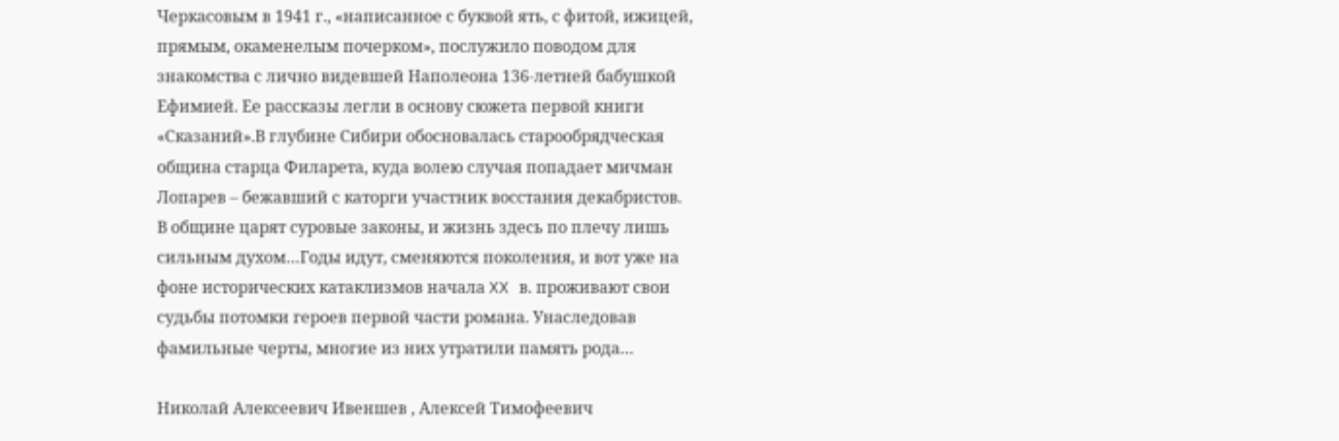Черкасовым в 1941 г., «написанное с буквой ять, с фитой, ижицей, прямым, окаменелым почерком», послужило поводом для знакомства с лично видевшей Наполеона 136-летней бабушкой Ефимией. Ее рассказы легли в основу сюжета первой книги «Сказаний».В глубине Сибири обосновалась старообрядческая община старца Филарета, куда волею случая попадает мичман Лопарев – бежавший с каторги участник восстания декабристов. В общине царят суровые законы, и жизнь здесь по плечу лишь сильным духом…Годы идут, сменяются поколения, и вот уже на фоне исторических катаклизмов начала XX в. проживают свои судьбы потомки героев первой части романа. Унаследовав фамильные черты, многие из них утратили память рода…

Николай Алексеевич Ивеншев , Алексей Тимофеевич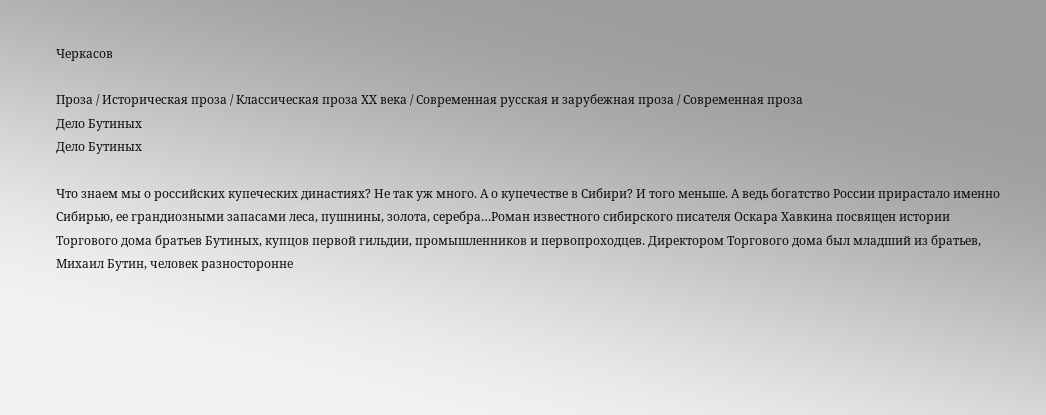Черкасов

Проза / Историческая проза / Классическая проза ХX века / Современная русская и зарубежная проза / Современная проза
Дело Бутиных
Дело Бутиных

Что знаем мы о российских купеческих династиях? Не так уж много. А о купечестве в Сибири? И того меньше. А ведь богатство России прирастало именно Сибирью, ее грандиозными запасами леса, пушнины, золота, серебра…Роман известного сибирского писателя Оскара Хавкина посвящен истории Торгового дома братьев Бутиных, купцов первой гильдии, промышленников и первопроходцев. Директором Торгового дома был младший из братьев, Михаил Бутин, человек разносторонне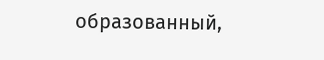образованный,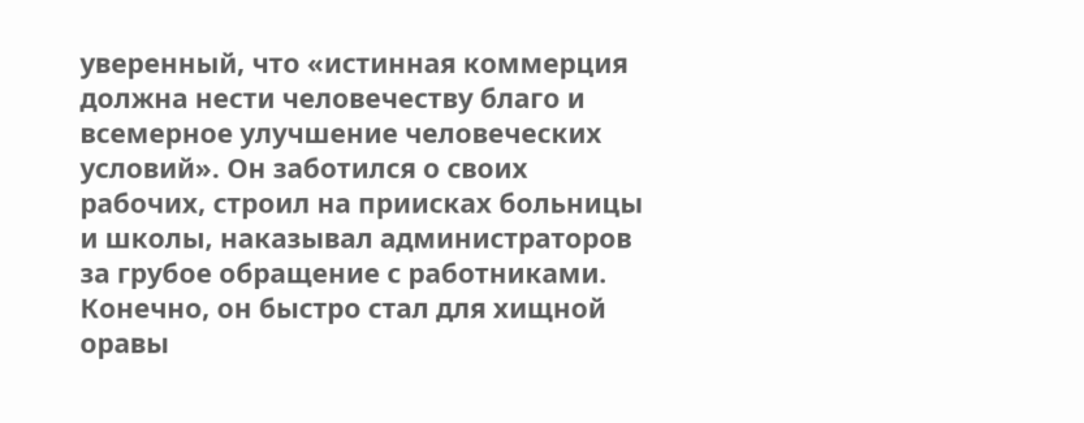уверенный, что «истинная коммерция должна нести человечеству благо и всемерное улучшение человеческих условий». Он заботился о своих рабочих, строил на приисках больницы и школы, наказывал администраторов за грубое обращение с работниками. Конечно, он быстро стал для хищной оравы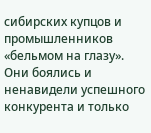сибирских купцов и промышленников «бельмом на глазу». Они боялись и ненавидели успешного конкурента и только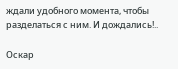ждали удобного момента, чтобы разделаться с ним. И дождались!..

Оскар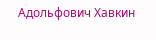Адольфович Хавкин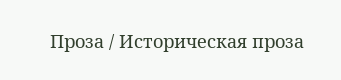Проза / Историческая проза